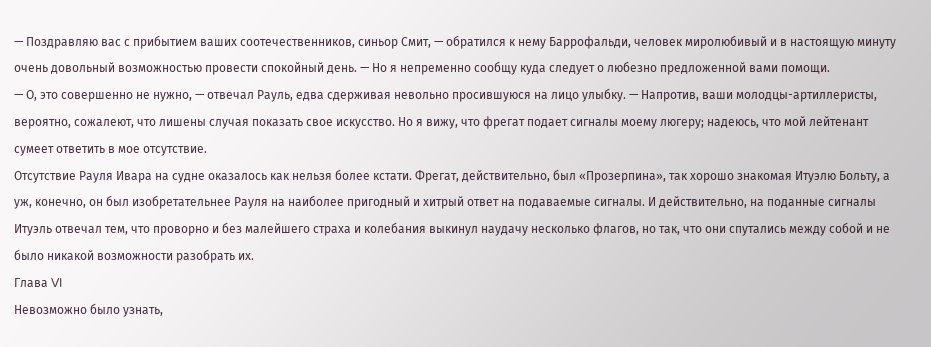— Поздравляю вас с прибытием ваших соотечественников, синьор Смит, — обратился к нему Баррофальди, человек миролюбивый и в настоящую минуту очень довольный возможностью провести спокойный день. — Но я непременно сообщу куда следует о любезно предложенной вами помощи.
— О, это совершенно не нужно, — отвечал Рауль, едва сдерживая невольно просившуюся на лицо улыбку. — Напротив, ваши молодцы-артиллеристы, вероятно, сожалеют, что лишены случая показать свое искусство. Но я вижу, что фрегат подает сигналы моему люгеру; надеюсь, что мой лейтенант сумеет ответить в мое отсутствие.
Отсутствие Рауля Ивара на судне оказалось как нельзя более кстати. Фрегат, действительно, был «Прозерпина», так хорошо знакомая Итуэлю Больту, а уж, конечно, он был изобретательнее Рауля на наиболее пригодный и хитрый ответ на подаваемые сигналы. И действительно, на поданные сигналы Итуэль отвечал тем, что проворно и без малейшего страха и колебания выкинул наудачу несколько флагов, но так, что они спутались между собой и не было никакой возможности разобрать их.
Глава VI
Невозможно было узнать,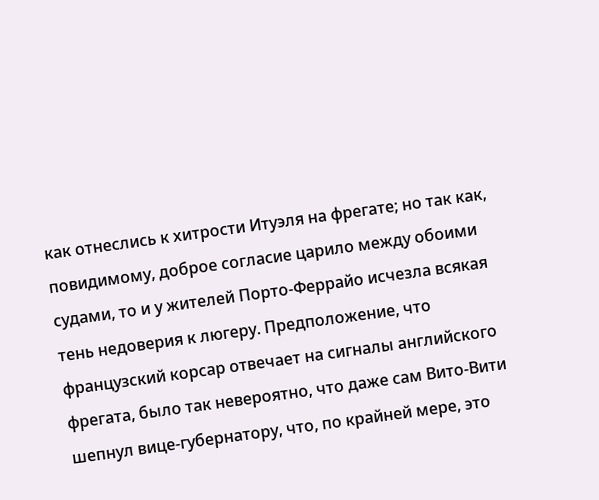как отнеслись к хитрости Итуэля на фрегате; но так как, повидимому, доброе согласие царило между обоими судами, то и у жителей Порто-Феррайо исчезла всякая тень недоверия к люгеру. Предположение, что французский корсар отвечает на сигналы английского фрегата, было так невероятно, что даже сам Вито-Вити шепнул вице-губернатору, что, по крайней мере, это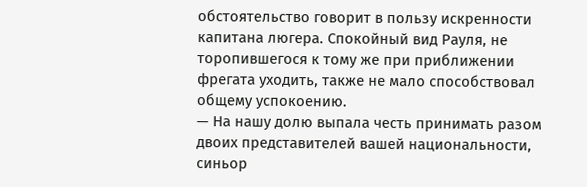обстоятельство говорит в пользу искренности капитана люгера. Спокойный вид Рауля, не торопившегося к тому же при приближении фрегата уходить, также не мало способствовал общему успокоению.
— На нашу долю выпала честь принимать разом двоих представителей вашей национальности, синьор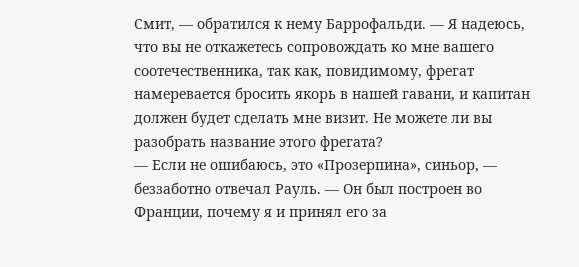Смит, — обратился к нему Баррофальди. — Я надеюсь, что вы не откажетесь сопровождать ко мне вашего соотечественника, так как, повидимому, фрегат намеревается бросить якорь в нашей гавани, и капитан должен будет сделать мне визит. Не можете ли вы разобрать название этого фрегата?
— Если не ошибаюсь, это «Прозерпина», синьор, — беззаботно отвечал Рауль. — Он был построен во Франции, почему я и принял его за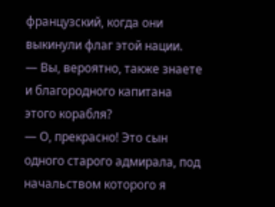французский, когда они выкинули флаг этой нации.
— Вы, вероятно, также знаете и благородного капитана этого корабля?
— О, прекрасно! Это сын одного старого адмирала, под начальством которого я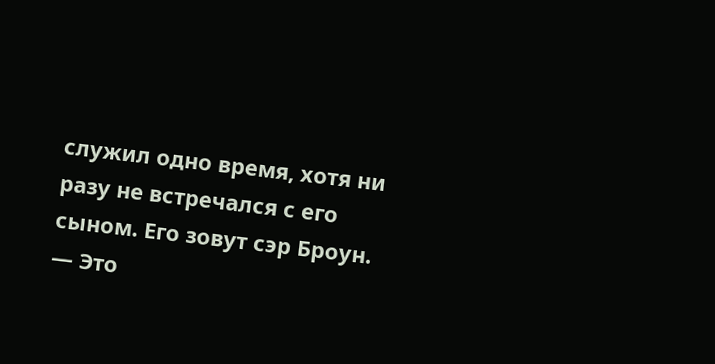служил одно время, хотя ни разу не встречался с его сыном. Его зовут сэр Броун.
— Это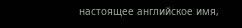настоящее английское имя,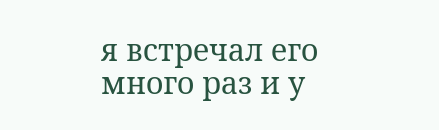я встречал его много раз и у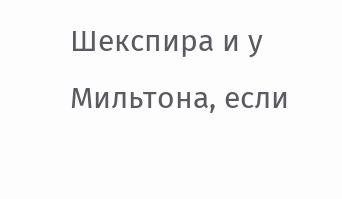Шекспира и у Мильтона, если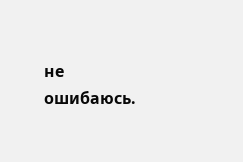не ошибаюсь.